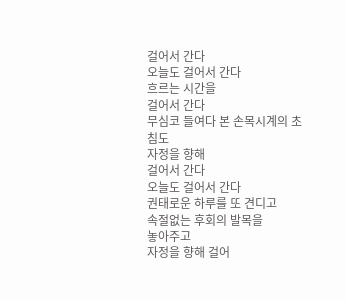걸어서 간다
오늘도 걸어서 간다
흐르는 시간을
걸어서 간다
무심코 들여다 본 손목시계의 초침도
자정을 향해
걸어서 간다
오늘도 걸어서 간다
권태로운 하루를 또 견디고
속절없는 후회의 발목을
놓아주고
자정을 향해 걸어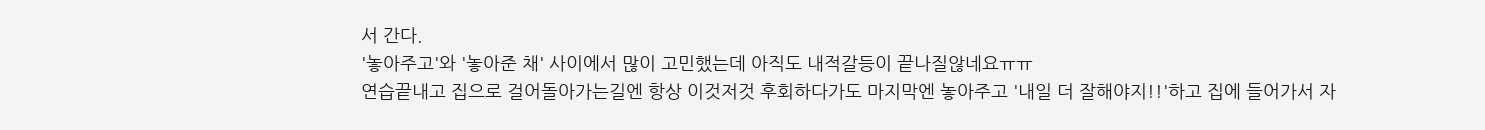서 간다.
'놓아주고'와 '놓아준 채' 사이에서 많이 고민했는데 아직도 내적갈등이 끝나질않네요ㅠㅠ
연습끝내고 집으로 걸어돌아가는길엔 항상 이것저것 후회하다가도 마지막엔 놓아주고 '내일 더 잘해야지!!'하고 집에 들어가서 자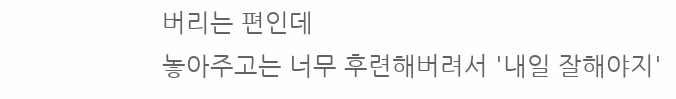버리는 편인데
놓아주고는 너무 후련해버려서 '내일 잘해야지'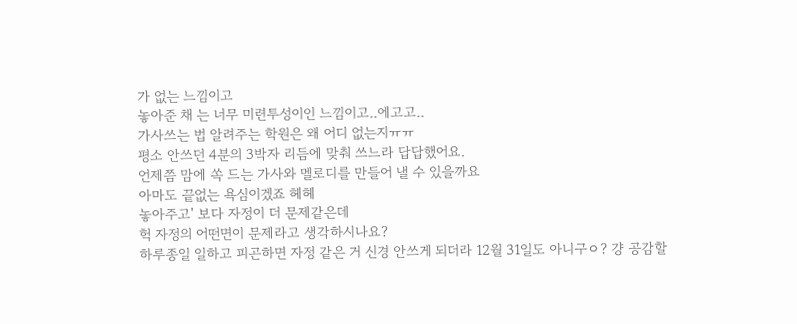가 없는 느낌이고
놓아준 채 는 너무 미련투성이인 느낌이고..에고고..
가사쓰는 법 알려주는 학원은 왜 어디 없는지ㅠㅠ
평소 안쓰던 4분의 3박자 리듬에 맞춰 쓰느라 답답했어요.
언제쯤 맘에 쏙 드는 가사와 멜로디를 만들어 낼 수 있을까요
아마도 끝없는 욕심이겠죠 헤헤
놓아주고' 보다 자정이 더 문제같은데
헉 자정의 어떤면이 문제라고 생각하시나요?
하루종일 일하고 피곤하면 자정 같은 거 신경 안쓰게 되더라 12월 31일도 아니구ㅇ? 걍 공감할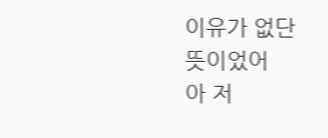이유가 없단 뜻이었어
아 저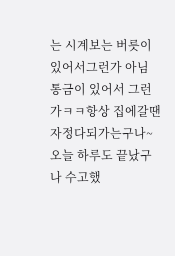는 시계보는 버릇이 있어서그런가 아님 통금이 있어서 그런가ㅋㅋ항상 집에갈땐 자정다되가는구나~오늘 하루도 끝났구나 수고했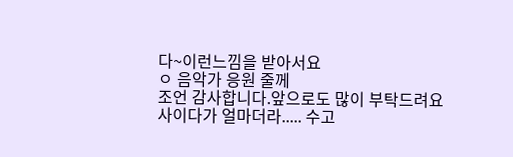다~이런느낌을 받아서요
ㅇ 음악가 응원 줄께
조언 감사합니다.앞으로도 많이 부탁드려요
사이다가 얼마더라..... 수고